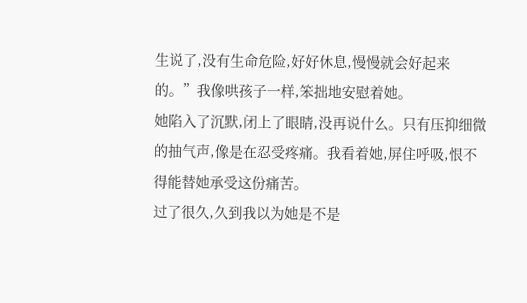生说了,没有生命危险,好好休息,慢慢就会好起来的。”我像哄孩子一样,笨拙地安慰着她。
她陷入了沉默,闭上了眼睛,没再说什么。只有压抑细微的抽气声,像是在忍受疼痛。我看着她,屏住呼吸,恨不得能替她承受这份痛苦。
过了很久,久到我以为她是不是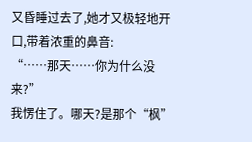又昏睡过去了,她才又极轻地开口,带着浓重的鼻音:
“……那天……你为什么没来?”
我愣住了。哪天?是那个“枫”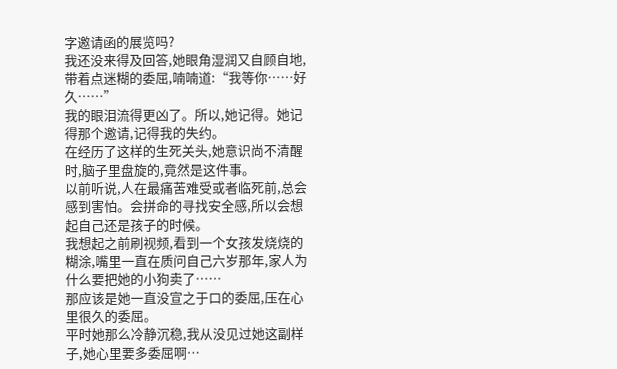字邀请函的展览吗?
我还没来得及回答,她眼角湿润又自顾自地,带着点迷糊的委屈,喃喃道:“我等你……好久……”
我的眼泪流得更凶了。所以,她记得。她记得那个邀请,记得我的失约。
在经历了这样的生死关头,她意识尚不清醒时,脑子里盘旋的,竟然是这件事。
以前听说,人在最痛苦难受或者临死前,总会感到害怕。会拼命的寻找安全感,所以会想起自己还是孩子的时候。
我想起之前刷视频,看到一个女孩发烧烧的糊涂,嘴里一直在质问自己六岁那年,家人为什么要把她的小狗卖了……
那应该是她一直没宣之于口的委屈,压在心里很久的委屈。
平时她那么冷静沉稳,我从没见过她这副样子,她心里要多委屈啊…